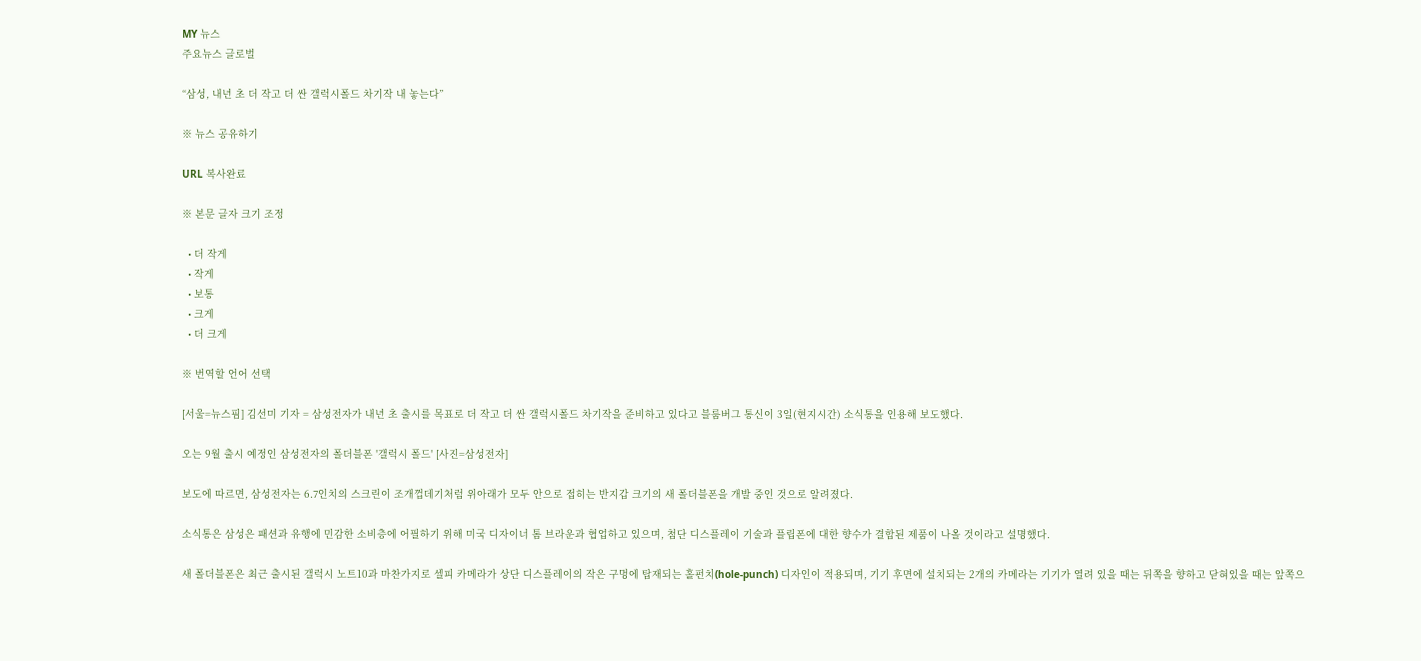MY 뉴스
주요뉴스 글로벌

“삼성, 내년 초 더 작고 더 싼 갤럭시폴드 차기작 내 놓는다”

※ 뉴스 공유하기

URL 복사완료

※ 본문 글자 크기 조정

  • 더 작게
  • 작게
  • 보통
  • 크게
  • 더 크게

※ 번역할 언어 선택

[서울=뉴스핌] 김선미 기자 = 삼성전자가 내년 초 출시를 목표로 더 작고 더 싼 갤럭시폴드 차기작을 준비하고 있다고 블룸버그 통신이 3일(현지시간) 소식통을 인용해 보도했다.

오는 9월 출시 예정인 삼성전자의 폴더블폰 '갤럭시 폴드' [사진=삼성전자]

보도에 따르면, 삼성전자는 6.7인치의 스크린이 조개껍데기처럼 위아래가 모두 안으로 접히는 반지갑 크기의 새 폴더블폰을 개발 중인 것으로 알려졌다.

소식통은 삼성은 패션과 유행에 민감한 소비층에 어필하기 위해 미국 디자이너 톰 브라운과 협업하고 있으며, 첨단 디스플레이 기술과 플립폰에 대한 향수가 결합된 제품이 나올 것이라고 설명했다.

새 폴더블폰은 최근 출시된 갤럭시 노트10과 마찬가지로 셀피 카메라가 상단 디스플레이의 작은 구멍에 탑재되는 홀펀치(hole-punch) 디자인이 적용되며, 기기 후면에 설치되는 2개의 카메라는 기기가 열려 있을 때는 뒤쪽을 향하고 닫혀있을 때는 앞쪽으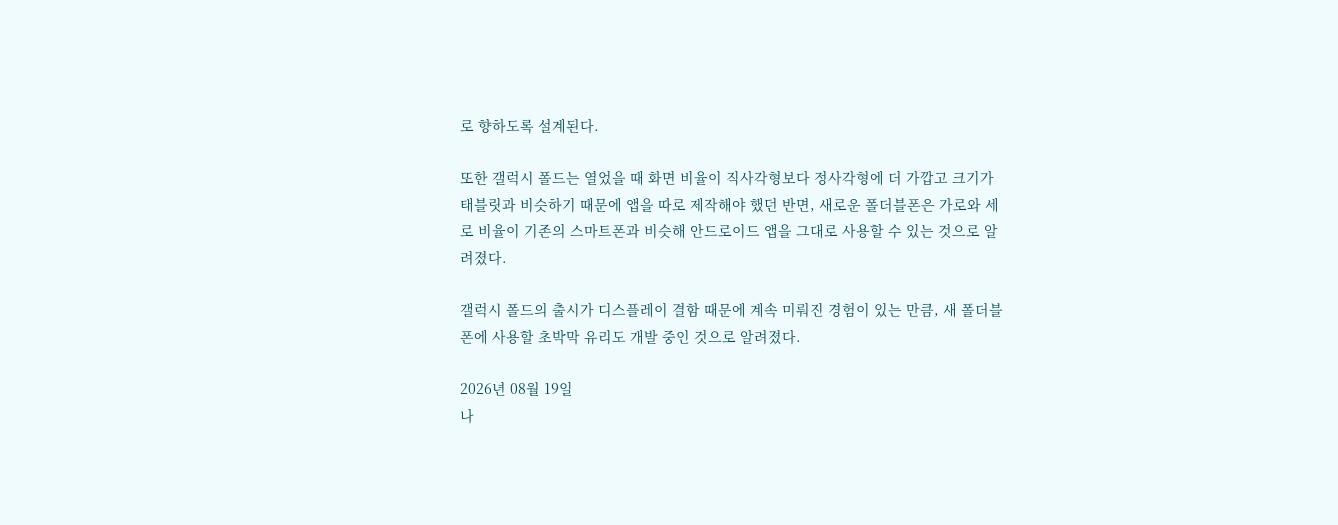로 향하도록 설계된다.

또한 갤럭시 폴드는 열었을 때 화면 비율이 직사각형보다 정사각형에 더 가깝고 크기가 태블릿과 비슷하기 때문에 앱을 따로 제작해야 했던 반면, 새로운 폴더블폰은 가로와 세로 비율이 기존의 스마트폰과 비슷해 안드로이드 앱을 그대로 사용할 수 있는 것으로 알려졌다.

갤럭시 폴드의 출시가 디스플레이 결함 때문에 계속 미뤄진 경험이 있는 만큼, 새 폴더블폰에 사용할 초박막 유리도 개발 중인 것으로 알려졌다.

2026년 08월 19일
나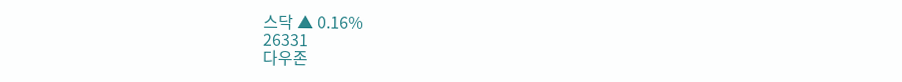스닥 ▲ 0.16%
26331
다우존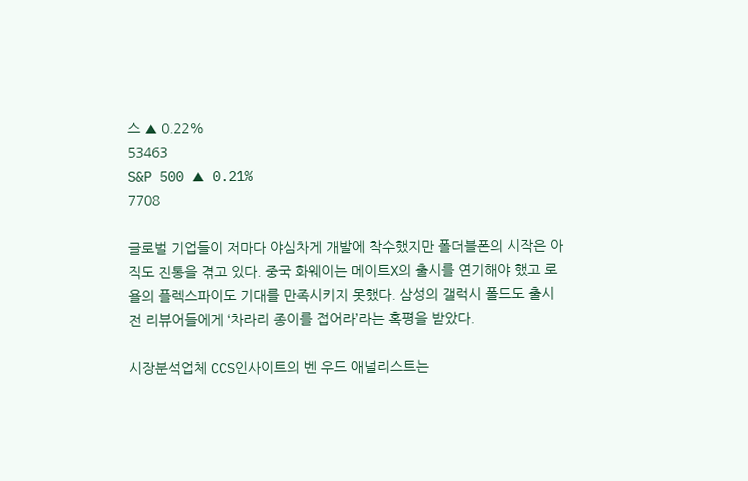스 ▲ 0.22%
53463
S&P 500 ▲ 0.21%
7708

글로벌 기업들이 저마다 야심차게 개발에 착수했지만 폴더블폰의 시작은 아직도 진통을 겪고 있다. 중국 화웨이는 메이트X의 출시를 연기해야 했고 로욜의 플렉스파이도 기대를 만족시키지 못했다. 삼성의 갤럭시 폴드도 출시 전 리뷰어들에게 ‘차라리 종이를 접어라’라는 혹평을 받았다.

시장분석업체 CCS인사이트의 벤 우드 애널리스트는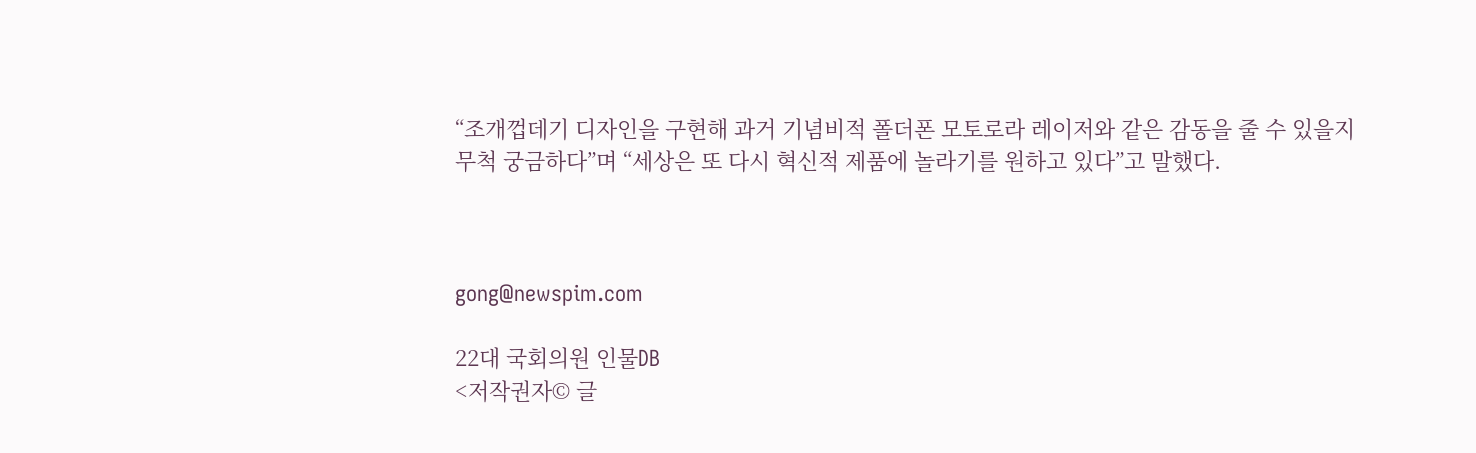“조개껍데기 디자인을 구현해 과거 기념비적 폴더폰 모토로라 레이저와 같은 감동을 줄 수 있을지 무척 궁금하다”며 “세상은 또 다시 혁신적 제품에 놀라기를 원하고 있다”고 말했다.



gong@newspim.com

22대 국회의원 인물DB
<저작권자© 글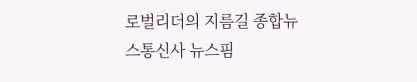로벌리더의 지름길 종합뉴스통신사 뉴스핌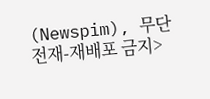(Newspim), 무단 전재-재배포 금지>